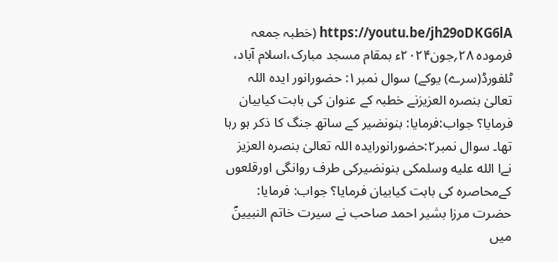https://youtu.be/jh29oDKG6lA (خطبہ جمعہ فرمودہ ۲۸؍جون۲۰۲۴ء بمقام مسجد مبارک،اسلام آباد، ٹلفورڈ(سرے) یوکے) سوال نمبر۱: حضورانور ایدہ اللہ تعالیٰ بنصرہ العزیزنے خطبہ کے عنوان کی بابت کیابیان فرمایا؟ جواب:فرمایا: بنونضیر کے ساتھ جنگ کا ذکر ہو رہا تھا۔ سوال نمبر۲:حضورانورایدہ اللہ تعالیٰ بنصرہ العزیز نےا الله عليه وسلمکی بنونضیرکی طرف روانگی اورقلعوں کےمحاصرہ کی بابت کیابیان فرمایا؟ جواب: فرمایا: حضرت مرزا بشیر احمد صاحب نے سیرت خاتم النبیینؐ میں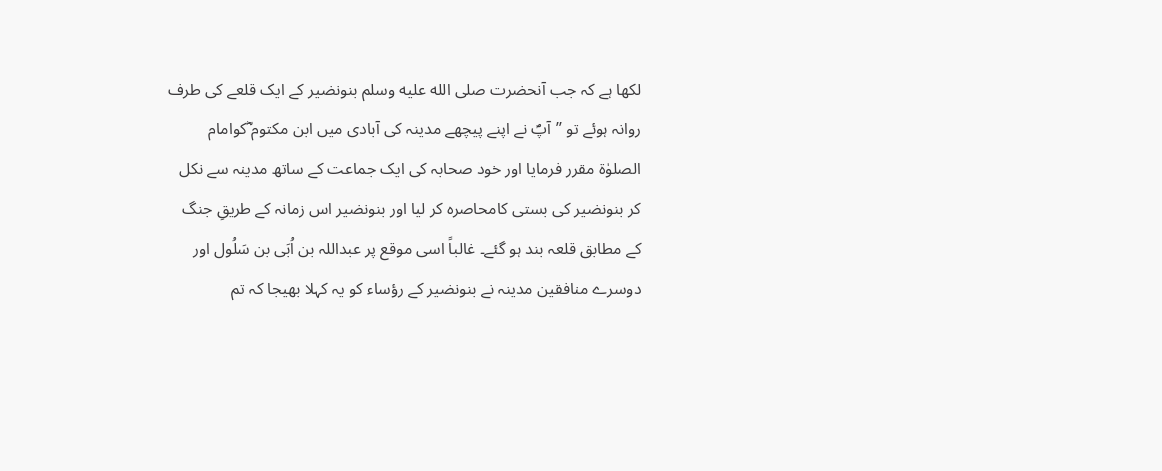لکھا ہے کہ جب آنحضرت صلى الله عليه وسلم بنونضیر کے ایک قلعے کی طرف روانہ ہوئے تو ’’آپؐ نے اپنے پیچھے مدینہ کی آبادی میں ابن مکتوم ؓکوامام الصلوٰة مقرر فرمایا اور خود صحابہ کی ایک جماعت کے ساتھ مدینہ سے نکل کر بنونضیر کی بستی کامحاصرہ کر لیا اور بنونضیر اس زمانہ کے طریقِ جنگ کے مطابق قلعہ بند ہو گئے۔ غالباً اسی موقع پر عبداللہ بن اُبَی بن سَلُول اور دوسرے منافقین مدینہ نے بنونضیر کے رؤساء کو یہ کہلا بھیجا کہ تم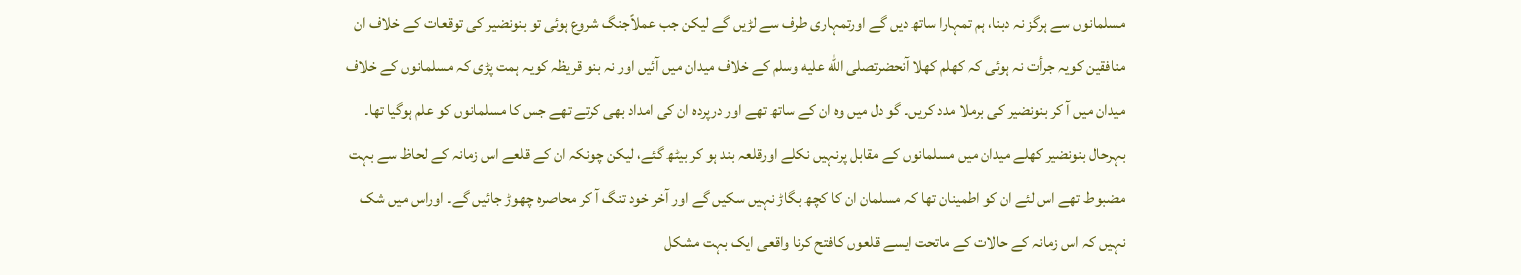مسلمانوں سے ہرگز نہ دبنا، ہم تمہارا ساتھ دیں گے اورتمہاری طرف سے لڑیں گے لیکن جب عملاًجنگ شروع ہوئی تو بنونضیر کی توقعات کے خلاف ان منافقین کویہ جرأت نہ ہوئی کہ کھلم کھلا آنحضرتصلى الله عليه وسلم کے خلاف میدان میں آئیں اور نہ بنو قریظہ کویہ ہمت پڑی کہ مسلمانوں کے خلاف میدان میں آ کر بنونضیر کی برملا مدد کریں۔ گو دل میں وہ ان کے ساتھ تھے اور درپردہ ان کی امداد بھی کرتے تھے جس کا مسلمانوں کو علم ہوگیا تھا۔ بہرحال بنونضیر کھلے میدان میں مسلمانوں کے مقابل پرنہیں نکلے اورقلعہ بند ہو کر بیٹھ گئے، لیکن چونکہ ان کے قلعے اس زمانہ کے لحاظ سے بہت مضبوط تھے اس لئے ان کو اطمینان تھا کہ مسلمان ان کا کچھ بگاڑ نہیں سکیں گے اور آخر خود تنگ آ کر محاصرہ چھوڑ جائیں گے۔ اوراس میں شک نہیں کہ اس زمانہ کے حالات کے ماتحت ایسے قلعوں کافتح کرنا واقعی ایک بہت مشکل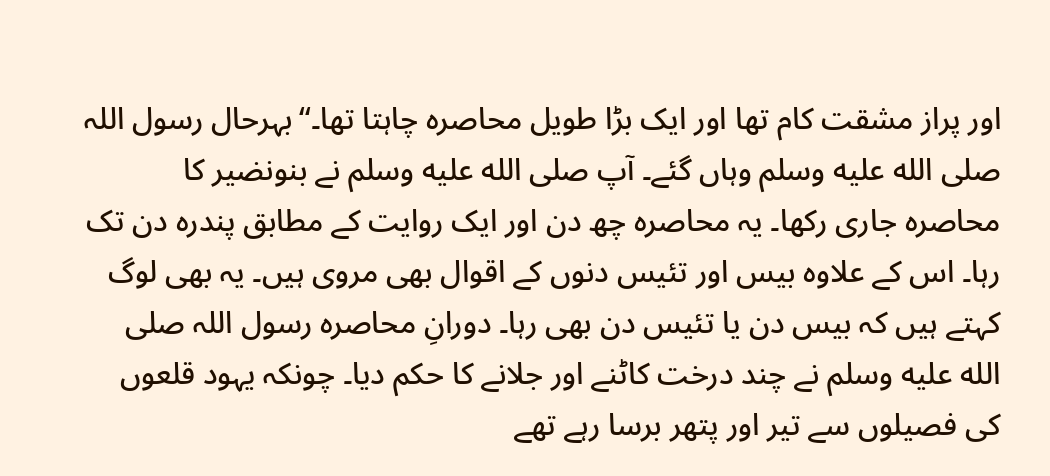اور پراز مشقت کام تھا اور ایک بڑا طویل محاصرہ چاہتا تھا۔‘‘بہرحال رسول اللہ صلى الله عليه وسلم وہاں گئے۔ آپ صلى الله عليه وسلم نے بنونضیر کا محاصرہ جاری رکھا۔ یہ محاصرہ چھ دن اور ایک روایت کے مطابق پندرہ دن تک رہا۔ اس کے علاوہ بیس اور تئیس دنوں کے اقوال بھی مروی ہیں۔ یہ بھی لوگ کہتے ہیں کہ بیس دن یا تئیس دن بھی رہا۔ دورانِ محاصرہ رسول اللہ صلى الله عليه وسلم نے چند درخت کاٹنے اور جلانے کا حکم دیا۔ چونکہ یہود قلعوں کی فصیلوں سے تیر اور پتھر برسا رہے تھے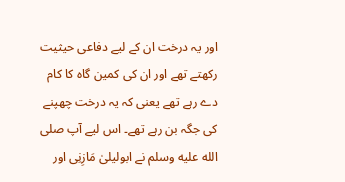اور یہ درخت ان کے لیے دفاعی حیثیت رکھتے تھے اور ان کی کمین گاہ کا کام دے رہے تھے یعنی کہ یہ درخت چھپنے کی جگہ بن رہے تھے۔ اس لیے آپ صلى الله عليه وسلم نے ابولیلیٰ مَازِنِی اور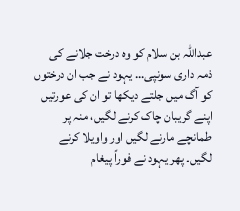عبداللہ بن سلام کو وہ درخت جلانے کی ذمہ داری سونپی… یہود نے جب ان درختوں کو آگ میں جلتے دیکھا تو ان کی عورتیں اپنے گریبان چاک کرنے لگیں، منہ پر طمانچے مارنے لگیں اور واویلا کرنے لگیں۔ پھر یہود نے فوراً پیغام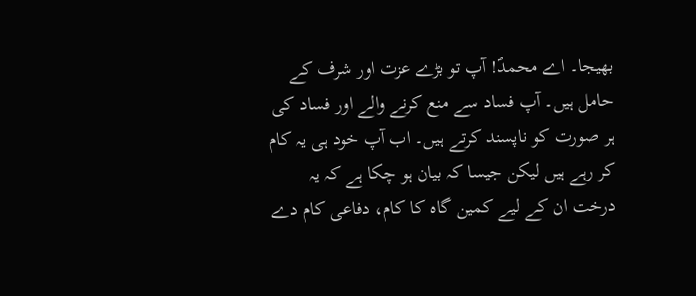بھیجا۔ اے محمدؐ! آپ تو بڑے عزت اور شرف کے حامل ہیں۔ آپ فساد سے منع کرنے والے اور فساد کی ہر صورت کو ناپسند کرتے ہیں۔ اب آپ خود ہی یہ کام کر رہے ہیں لیکن جیسا کہ بیان ہو چکا ہے کہ یہ درخت ان کے لیے کمین گاہ کا کام، دفاعی کام دے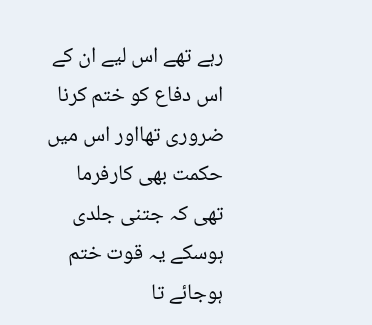رہے تھے اس لیے ان کے اس دفاع کو ختم کرنا ضروری تھااور اس میں حکمت بھی کارفرما تھی کہ جتنی جلدی ہوسکے یہ قوت ختم ہوجائے تا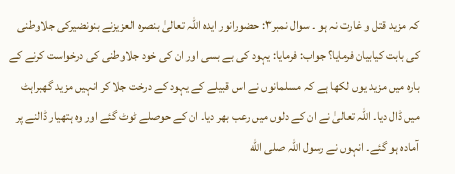کہ مزید قتل و غارت نہ ہو ۔ سوال نمبر۳: حضورانور ایدہ اللہ تعالیٰ بنصرہ العزیزنے بنونضیرکی جلاوطنی کی بابت کیابیان فرمایا؟ جواب: فرمایا: یہود کی بے بسی اور ان کی خود جلاوطنی کی درخواست کرنے کے بارہ میں مزید یوں لکھا ہے کہ مسلمانوں نے اس قبیلے کے یہود کے درخت جلا کر انہیں مزید گھبراہٹ میں ڈال دیا۔ اللہ تعالیٰ نے ان کے دلوں میں رعب بھر دیا۔ ان کے حوصلے ٹوٹ گئے اور وہ ہتھیار ڈالنے پر آمادہ ہو گئے۔ انہوں نے رسول اللہ صلى الله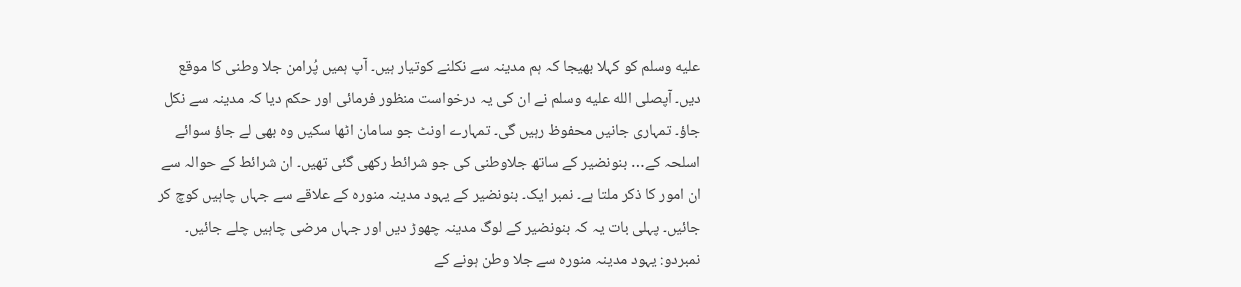عليه وسلم کو کہلا بھیجا کہ ہم مدینہ سے نکلنے کوتیار ہیں۔ آپ ہمیں پُرامن جلا وطنی کا موقع دیں۔ آپصلى الله عليه وسلم نے ان کی یہ درخواست منظور فرمائی اور حکم دیا کہ مدینہ سے نکل جاؤ۔ تمہاری جانیں محفوظ رہیں گی۔ تمہارے اونٹ جو سامان اٹھا سکیں وہ بھی لے جاؤ سوائے اسلحہ کے… بنونضیر کے ساتھ جلاوطنی کی جو شرائط رکھی گئی تھیں۔ ان شرائط کے حوالہ سے ان امور کا ذکر ملتا ہے۔ نمبر ایک۔ بنونضیر کے یہود مدینہ منورہ کے علاقے سے جہاں چاہیں کوچ کر جائیں۔ پہلی بات یہ کہ بنونضیر کے لوگ مدینہ چھوڑ دیں اور جہاں مرضی چاہیں چلے جائیں۔ نمبردو: یہود مدینہ منورہ سے جلا وطن ہونے کے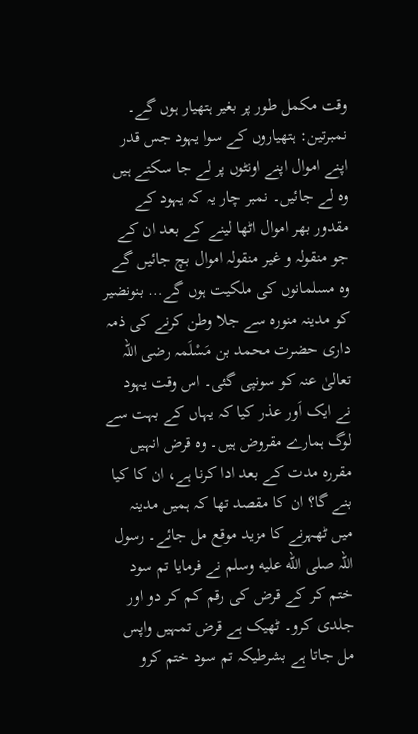وقت مکمل طور پر بغیر ہتھیار ہوں گے۔ نمبرتین: ہتھیاروں کے سوا یہود جس قدر اپنے اموال اپنے اونٹوں پر لے جا سکتے ہیں وہ لے جائیں۔ نمبر چار یہ کہ یہود کے مقدور بھر اموال اٹھا لینے کے بعد ان کے جو منقولہ و غیر منقولہ اموال بچ جائیں گے وہ مسلمانوں کی ملکیت ہوں گے… بنونضیر کو مدینہ منورہ سے جلا وطن کرنے کی ذمہ داری حضرت محمد بن مَسْلَمہ رضی اللہ تعالیٰ عنہ کو سونپی گئی۔ اس وقت یہود نے ایک اَور عذر کیا کہ یہاں کے بہت سے لوگ ہمارے مقروض ہیں۔ وہ قرض انہیں مقررہ مدت کے بعد ادا کرنا ہے، ان کا کیا بنے گا؟ ان کا مقصد تھا کہ ہمیں مدینہ میں ٹھہرنے کا مزید موقع مل جائے۔ رسول اللہ صلى الله عليه وسلم نے فرمایا تم سود ختم کر کے قرض کی رقم کم کر دو اور جلدی کرو۔ ٹھیک ہے قرض تمہیں واپس مل جاتا ہے بشرطیکہ تم سود ختم کرو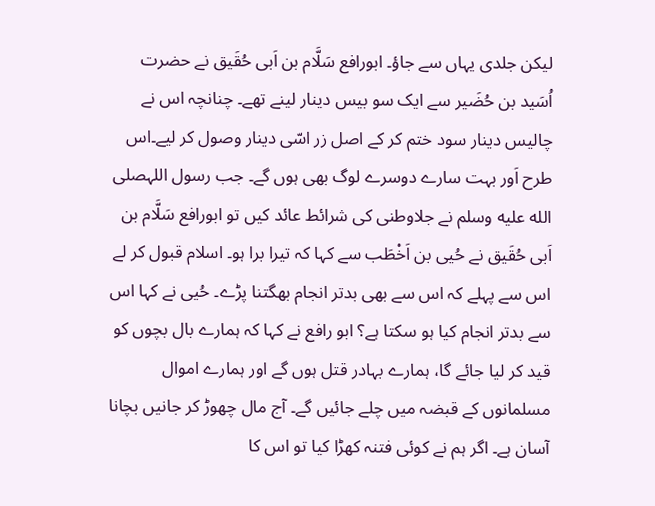لیکن جلدی یہاں سے جاؤ۔ ابورافع سَلَّام بن اَبی حُقَیق نے حضرت اُسَید بن حُضَیر سے ایک سو بیس دینار لینے تھے۔ چنانچہ اس نے چالیس دینار سود ختم کر کے اصل زر اسّی دینار وصول کر لیے۔اس طرح اَور بہت سارے دوسرے لوگ بھی ہوں گے۔ جب رسول اللہصلى الله عليه وسلم نے جلاوطنی کی شرائط عائد کیں تو ابورافع سَلَّام بن اَبی حُقَیق نے حُیی بن اَخْطَب سے کہا کہ تیرا برا ہو۔ اسلام قبول کر لے اس سے پہلے کہ اس سے بھی بدتر انجام بھگتنا پڑے۔ حُیی نے کہا اس سے بدتر انجام کیا ہو سکتا ہے؟ ابو رافع نے کہا کہ ہمارے بال بچوں کو قید کر لیا جائے گا، ہمارے بہادر قتل ہوں گے اور ہمارے اموال مسلمانوں کے قبضہ میں چلے جائیں گے۔ آج مال چھوڑ کر جانیں بچانا آسان ہے۔ اگر ہم نے کوئی فتنہ کھڑا کیا تو اس کا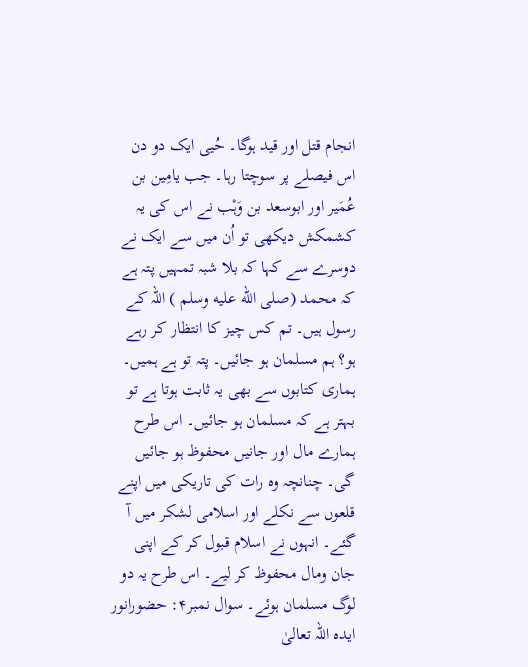انجام قتل اور قید ہوگا۔ حُیی ایک دو دن اس فیصلے پر سوچتا رہا۔ جب یامِین بن عُمَیر اور ابوسعد بن وَہْب نے اس کی یہ کشمکش دیکھی تو اُن میں سے ایک نے دوسرے سے کہا کہ بلا شبہ تمہیں پتہ ہے کہ محمد (صلى الله عليه وسلم ) اللہ کے رسول ہیں۔ تم کس چیز کا انتظار کر رہے ہو؟ ہم مسلمان ہو جائیں۔ پتہ تو ہے ہمیں۔ ہماری کتابوں سے بھی یہ ثابت ہوتا ہے تو بہتر ہے کہ مسلمان ہو جائیں۔ اس طرح ہمارے مال اور جانیں محفوظ ہو جائیں گی۔ چنانچہ وہ رات کی تاریکی میں اپنے قلعوں سے نکلے اور اسلامی لشکر میں آ گئے۔ انہوں نے اسلام قبول کر کے اپنی جان ومال محفوظ کر لیے۔ اس طرح یہ دو لوگ مسلمان ہوئے۔ سوال نمبر۴: حضورانور ایدہ اللہ تعالیٰ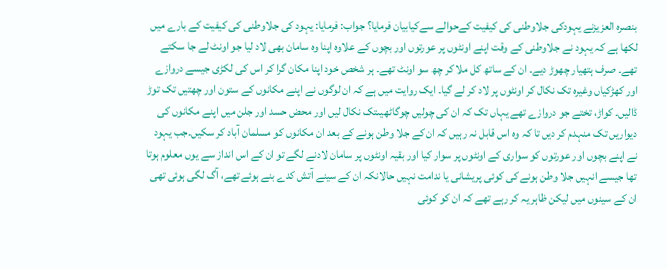بنصرہ العزیزنے یہودکی جلاوطنی کی کیفیت کےحوالے سےکیابیان فرمایا؟ جواب: فرمایا: یہود کی جلاوطنی کی کیفیت کے بارے میں لکھا ہے کہ یہود نے جلاوطنی کے وقت اپنے اونٹوں پر عورتوں اور بچوں کے علاوہ اپنا وہ سامان بھی لاد لیا جو اونٹ لے جا سکتے تھے۔ صرف ہتھیار چھوڑ دیے۔ ان کے ساتھ کل ملا کر چھ سو اونٹ تھے۔ ہر شخص خود اپنا مکان گرا کر اس کی لکڑی جیسے دروازے اور کھڑکیاں وغیرہ تک نکال کر اونٹوں پر لاد کر لے گیا۔ ایک روایت میں ہے کہ ان لوگوں نے اپنے مکانوں کے ستون اور چھتیں تک توڑ ڈالیں۔ کواڑ، تختے جو دروازے تھے یہاں تک کہ ان کی چولیں چوگاٹھیںتک نکال لیں اور محض حسد اور جلن میں اپنے مکانوں کی دیواریں تک منہدم کر دیں تا کہ وہ اس قابل نہ رہیں کہ ان کے جلا وطن ہونے کے بعد ان مکانوں کو مسلمان آباد کر سکیں۔جب یہود نے اپنے بچوں اور عورتوں کو سواری کے اونٹوں پر سوار کیا اور بقیہ اونٹوں پر سامان لادنے لگے تو ان کے اس انداز سے یوں معلوم ہوتا تھا جیسے انہیں جلا وطن ہونے کی کوئی پریشانی یا ندامت نہیں حالانکہ ان کے سینے آتش کدے بنے ہوئے تھے، آگ لگی ہوئی تھی ان کے سینوں میں لیکن ظاہر یہ کر رہے تھے کہ ان کو کوئی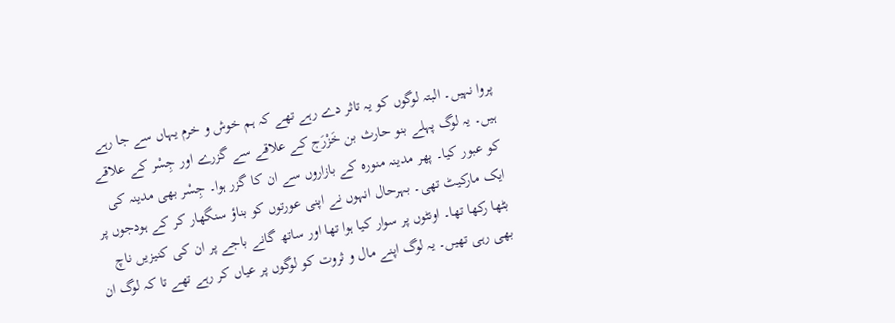پروا نہیں۔ البتہ لوگوں کو یہ تاثر دے رہے تھے کہ ہم خوش و خرم یہاں سے جا رہے ہیں۔ یہ لوگ پہلے بنو حارث بن خَزْرَج کے علاقے سے گزرے اور جِسْر کے علاقے کو عبور کیا۔ پھر مدینہ منورہ کے بازاروں سے ان کا گزر ہوا۔ جِسْر بھی مدینہ کی ایک مارکیٹ تھی۔ بہرحال انہوں نے اپنی عورتوں کو بناؤ سنگھار کر کے ہودجوں پر بٹھا رکھا تھا۔ اونٹوں پر سوار کیا ہوا تھا اور ساتھ گانے باجے پر ان کی کنیزیں ناچ بھی رہی تھیں۔ یہ لوگ اپنے مال و ثروت کو لوگوں پر عیاں کر رہے تھے تا کہ لوگ ان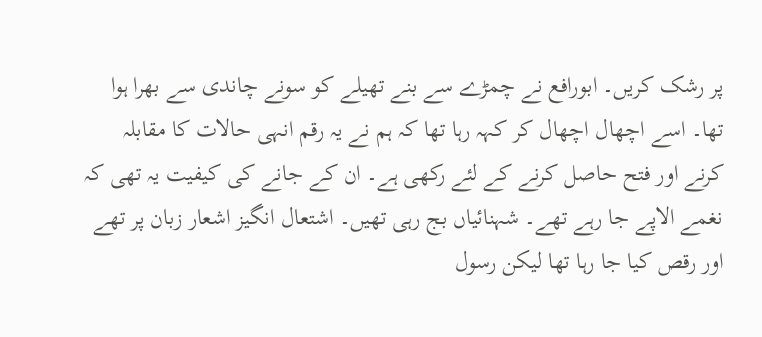پر رشک کریں۔ ابورافع نے چمڑے سے بنے تھیلے کو سونے چاندی سے بھرا ہوا تھا۔ اسے اچھال اچھال کر کہہ رہا تھا کہ ہم نے یہ رقم انہی حالات کا مقابلہ کرنے اور فتح حاصل کرنے کے لئے رکھی ہے۔ ان کے جانے کی کیفیت یہ تھی کہ نغمے الاپے جا رہے تھے۔ شہنائیاں بج رہی تھیں۔ اشتعال انگیز اشعار زبان پر تھے اور رقص کیا جا رہا تھا لیکن رسول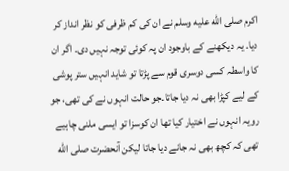اکرم صلى الله عليه وسلم نے ان کی کم ظرفی کو نظر انداز کر دیا۔ یہ دیکھنے کے باوجود ان پہ کوئی توجہ نہیں دی۔ اگر ان کا واسطہ کسی دوسری قوم سے پڑتا تو شاید انہیں ستر پوشی کے لیے کپڑا بھی نہ دیا جاتا۔جو حالت انہوں نے کی تھی، جو رویہ انہوں نے اختیار کیا تھا ان کوسزا تو ایسی ملنی چاہیے تھی کہ کچھ بھی نہ جانے دیا جاتا لیکن آنحضرت صلى الله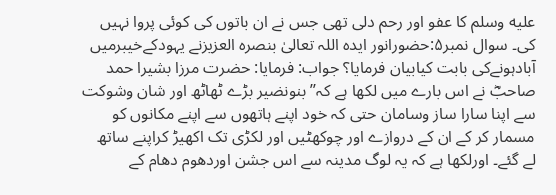عليه وسلم کا عفو اور رحم دلی تھی جس نے ان باتوں کی کوئی پروا نہیں کی۔ سوال نمبر۵:حضورانور ایدہ اللہ تعالیٰ بنصرہ العزیزنے یہودکےخیبرمیں آبادہونےکی بابت کیابیان فرمایا؟ جواب: فرمایا: حضرت مرزا بشیرا حمد صاحبؓ نے اس بارے میں لکھا ہے کہ’’بنونضیر بڑے ٹھاٹھ اور شان وشوکت سے اپنا سارا ساز وسامان حتی کہ خود اپنے ہاتھوں سے اپنے مکانوں کو مسمار کر کے ان کے دروازے اور چوکھٹیں اور لکڑی تک اکھیڑ کراپنے ساتھ لے گئے۔ اورلکھا ہے کہ یہ لوگ مدینہ سے اس جشن اوردھوم دھام کے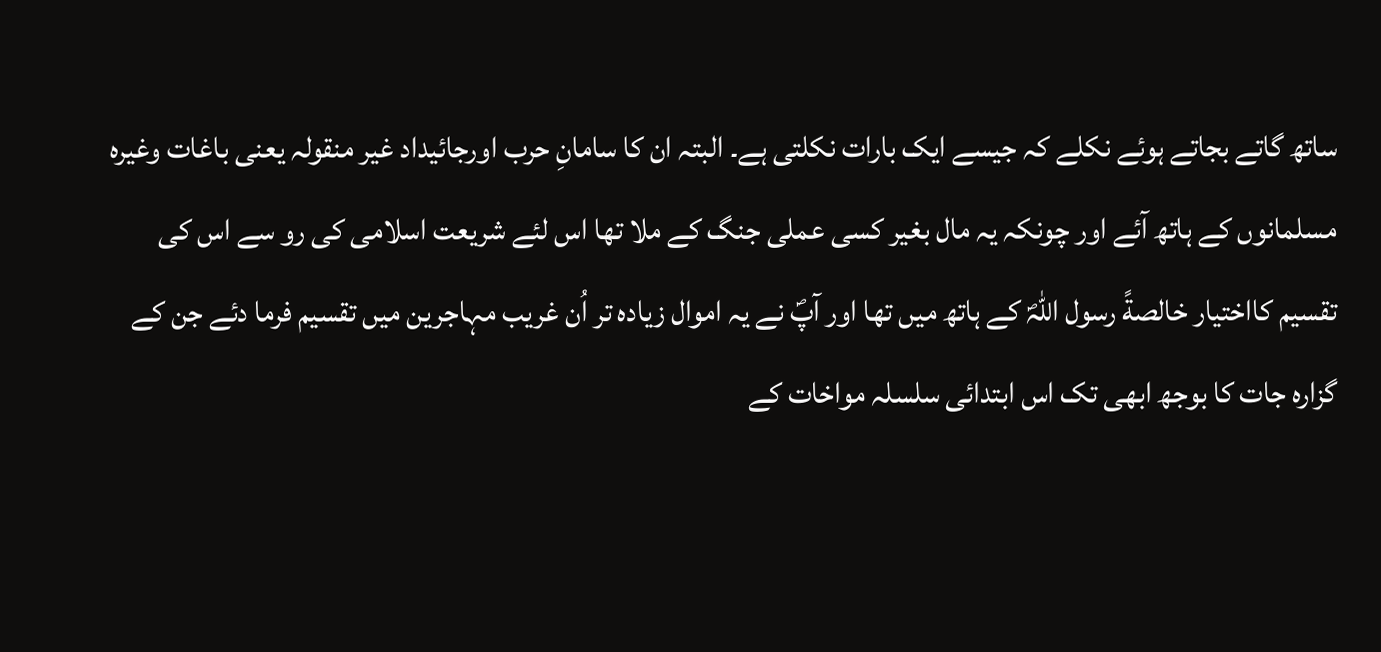ساتھ گاتے بجاتے ہوئے نکلے کہ جیسے ایک بارات نکلتی ہے۔ البتہ ان کا سامانِ حرب اورجائیداد غیر منقولہ یعنی باغات وغیرہ مسلمانوں کے ہاتھ آئے اور چونکہ یہ مال بغیر کسی عملی جنگ کے ملا تھا اس لئے شریعت اسلامی کی رو سے اس کی تقسیم کااختیار خالصةً رسول اللہؐ کے ہاتھ میں تھا اور آپؐ نے یہ اموال زیادہ تر اُن غریب مہاجرین میں تقسیم فرما دئے جن کے گزارہ جات کا بوجھ ابھی تک اس ابتدائی سلسلہ مواخات کے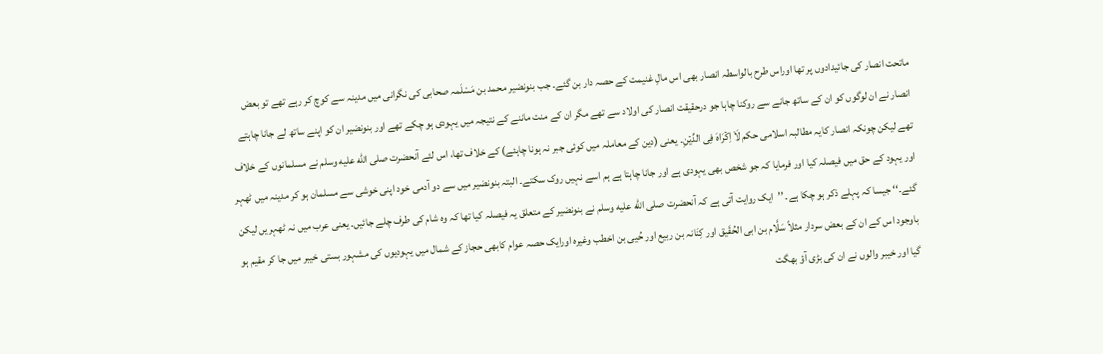ماتحت انصار کی جائیدادوں پر تھا اوراس طرح بالواسطہ انصار بھی اس مالِ غنیمت کے حصہ دار بن گئے۔ جب بنونضیر محمد بن مَسْلَمہ صحابی کی نگرانی میں مدینہ سے کوچ کر رہے تھے تو بعض انصار نے ان لوگوں کو ان کے ساتھ جانے سے روکنا چاہا جو درحقیقت انصار کی اولاد سے تھے مگر ان کے منت ماننے کے نتیجہ میں یہودی ہو چکے تھے اور بنونضیر ان کو اپنے ساتھ لے جانا چاہتے تھے لیکن چونکہ انصار کایہ مطالبہ اسلامی حکم لَاۤ اِکۡرَاہَ فِی الدِّیۡنِ۔ یعنی (دین کے معاملہ میں کوئی جبر نہ ہونا چاہئے) کے خلاف تھا، اس لئے آنحضرت صلى الله عليه وسلم نے مسلمانوں کے خلاف اور یہود کے حق میں فیصلہ کیا اور فرمایا کہ جو شخص بھی یہودی ہے اور جانا چاہتا ہے ہم اسے نہیں روک سکتے۔ البتہ بنونضیر میں سے دو آدمی خود اپنی خوشی سے مسلمان ہو کر مدینہ میں ٹھہر گئے۔‘‘ جیسا کہ پہلے ذکر ہو چکا ہے۔ ’’ایک روایت آتی ہے کہ آنحضرت صلى الله عليه وسلم نے بنونضیر کے متعلق یہ فیصلہ کیا تھا کہ وہ شام کی طرف چلے جائیں۔ یعنی عرب میں نہ ٹھہریں لیکن باوجود اس کے ان کے بعض سردار مثلاً سَلَّام بن ابی الحُقَیق اور کِنَانہ بن ربیع اور حُیی بن اخطب وغیرہ اورایک حصہ عوام کابھی حجاز کے شمال میں یہودیوں کی مشہور بستی خیبر میں جا کر مقیم ہو گیا اور خیبر والوں نے ان کی بڑی آؤ بھگت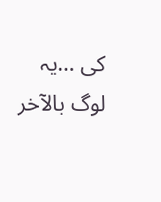کی …یہ لوگ بالآخر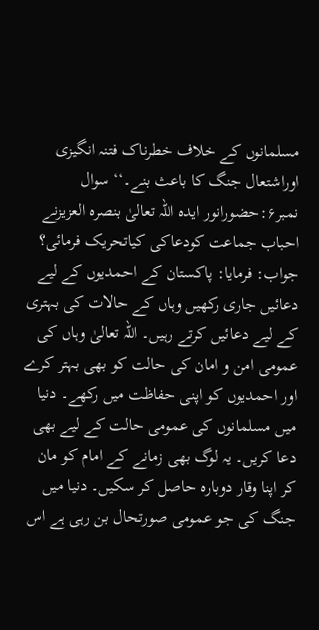مسلمانوں کے خلاف خطرناک فتنہ انگیزی اوراشتعال جنگ کا باعث بنے۔‘‘ سوال نمبر۶:حضورانور ایدہ اللہ تعالیٰ بنصرہ العزیزنے احباب جماعت کودعاکی کیاتحریک فرمائی؟ جواب: فرمایا: پاکستان کے احمدیوں کے لیے دعائیں جاری رکھیں وہاں کے حالات کی بہتری کے لیے دعائیں کرتے رہیں۔ اللہ تعالیٰ وہاں کی عمومی امن و امان کی حالت کو بھی بہتر کرے اور احمدیوں کو اپنی حفاظت میں رکھے۔ دنیا میں مسلمانوں کی عمومی حالت کے لیے بھی دعا کریں۔ یہ لوگ بھی زمانے کے امام کو مان کر اپنا وقار دوبارہ حاصل کر سکیں۔ دنیا میں جنگ کی جو عمومی صورتحال بن رہی ہے اس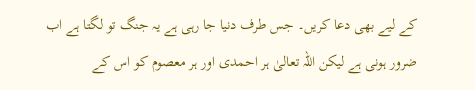کے لیے بھی دعا کریں۔ جس طرف دنیا جا رہی ہے یہ جنگ تو لگتا ہے اب ضرور ہونی ہے لیکن اللہ تعالیٰ ہر احمدی اور ہر معصوم کو اس کے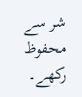شر سے محفوظ رکھے۔